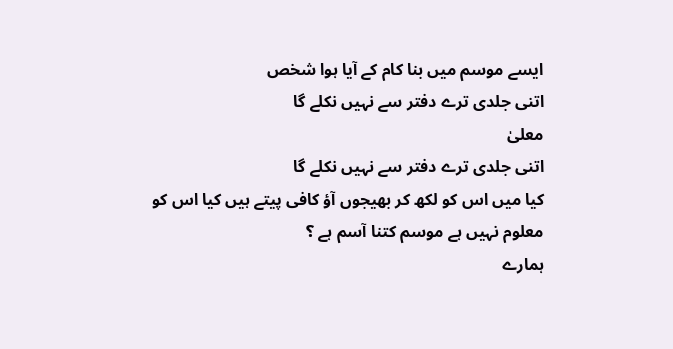ایسے موسم میں بنا کام کے آیا ہوا شخص
اتنی جلدی ترے دفتر سے نہیں نکلے گا
معلیٰ
اتنی جلدی ترے دفتر سے نہیں نکلے گا
کیا میں اس کو لکھ کر بھیجوں آؤ کافی پیتے ہیں کیا اس کو معلوم نہیں ہے موسم کتنا آسم ہے ؟
ہمارے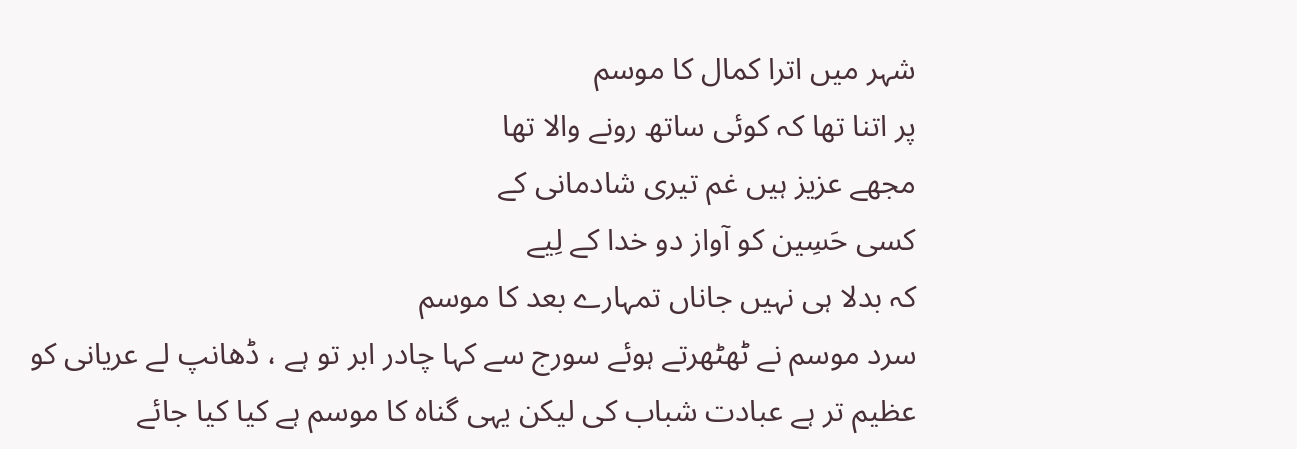شہر میں اترا کمال کا موسم
پر اتنا تھا کہ کوئی ساتھ رونے والا تھا
مجھے عزیز ہیں غم تیری شادمانی کے
کسی حَسِین کو آواز دو خدا کے لِیے
کہ بدلا ہی نہیں جاناں تمہارے بعد کا موسم
سرد موسم نے ٹھٹھرتے ہوئے سورج سے کہا چادر ابر تو ہے ، ڈھانپ لے عریانی کو
عظیم تر ہے عبادت شباب کی لیکن یہی گناہ کا موسم ہے کیا کیا جائے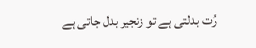رُت بدلتی ہے تو زنجیر بدل جاتی ہے